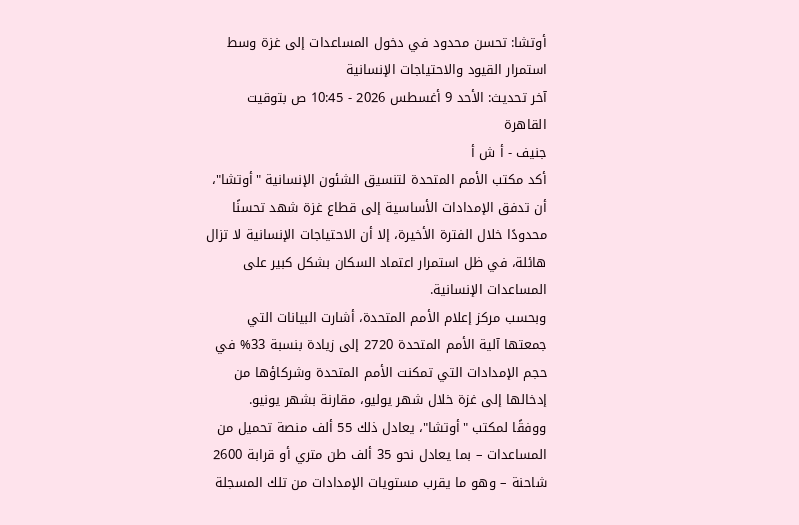أوتشا: تحسن محدود في دخول المساعدات إلى غزة وسط استمرار القيود والاحتياجات الإنسانية
آخر تحديث: الأحد 9 أغسطس 2026 - 10:45 ص بتوقيت القاهرة
جنيف - أ ش أ
أكد مكتب الأمم المتحدة لتنسيق الشئون الإنسانية "أوتشا"، أن تدفق الإمدادات الأساسية إلى قطاع غزة شهد تحسنًا محدودًا خلال الفترة الأخيرة، إلا أن الاحتياجات الإنسانية لا تزال هائلة، في ظل استمرار اعتماد السكان بشكل كبير على المساعدات الإنسانية.
وبحسب مركز إعلام الأمم المتحدة، أشارت البيانات التي جمعتها آلية الأمم المتحدة 2720 إلى زيادة بنسبة 33% في حجم الإمدادات التي تمكنت الأمم المتحدة وشركاؤها من إدخالها إلى غزة خلال شهر يوليو، مقارنة بشهر يونيو.
ووفقًا لمكتب "أوتشا"، يعادل ذلك 55 ألف منصة تحميل من المساعدات – بما يعادل نحو 35 ألف طن متري أو قرابة 2600 شاحنة – وهو ما يقرب مستويات الإمدادات من تلك المسجلة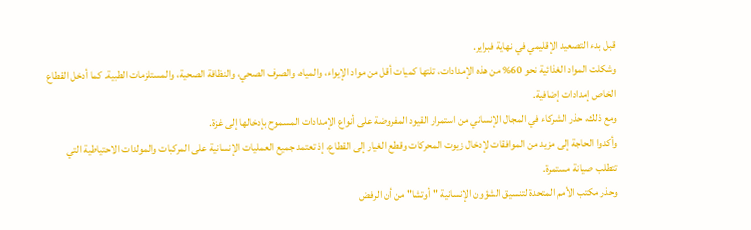قبل بدء التصعيد الإقليمي في نهاية فبراير.
وشكلت المواد الغذائية نحو 60% من هذه الإمدادات، تلتها كميات أقل من مواد الإيواء، والمياه، والصرف الصحي، والنظافة الصحية، والمستلزمات الطبية. كما أدخل القطاع الخاص إمدادات إضافية.
ومع ذلك، حذر الشركاء في المجال الإنساني من استمرار القيود المفروضة على أنواع الإمدادات المسموح بإدخالها إلى غزة.
وأكدوا الحاجة إلى مزيد من الموافقات لإدخال زيوت المحركات وقطع الغيار إلى القطاع، إذ تعتمد جميع العمليات الإنسانية على المركبات والمولدات الاحتياطية التي تتطلب صيانة مستمرة.
وحذر مكتب الأمم المتحدة لتنسيق الشؤون الإنسانية "أوتشا" من أن الرفض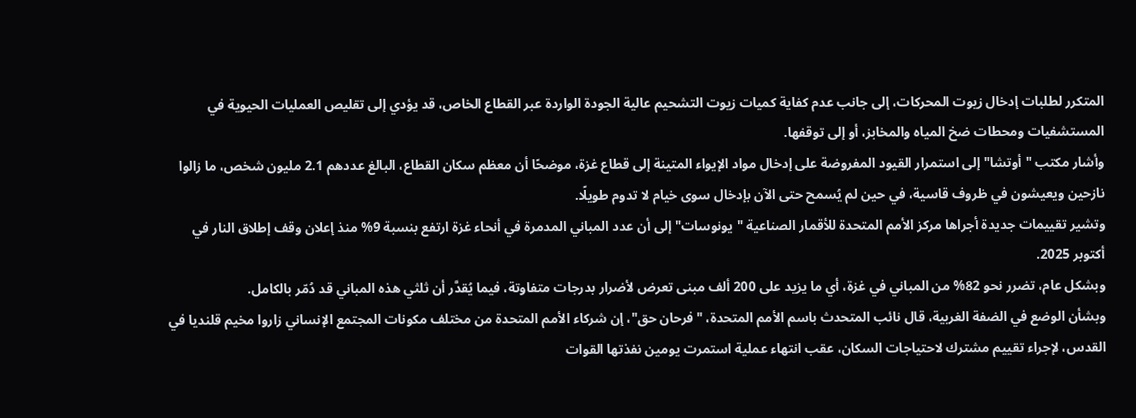المتكرر لطلبات إدخال زيوت المحركات، إلى جانب عدم كفاية كميات زيوت التشحيم عالية الجودة الواردة عبر القطاع الخاص، قد يؤدي إلى تقليص العمليات الحيوية في المستشفيات ومحطات ضخ المياه والمخابز، أو إلى توقفها.
وأشار مكتب "أوتشا" إلى استمرار القيود المفروضة على إدخال مواد الإيواء المتينة إلى قطاع غزة، موضحًا أن معظم سكان القطاع، البالغ عددهم 2.1 مليون شخص، ما زالوا نازحين ويعيشون في ظروف قاسية، في حين لم يُسمح حتى الآن بإدخال سوى خيام لا تدوم طويلًا.
وتشير تقييمات جديدة أجراها مركز الأمم المتحدة للأقمار الصناعية "يونوسات" إلى أن عدد المباني المدمرة في أنحاء غزة ارتفع بنسبة 9% منذ إعلان وقف إطلاق النار في أكتوبر 2025.
وبشكل عام، تضرر نحو 82% من المباني في غزة، أي ما يزيد على 200 ألف مبنى تعرض لأضرار بدرجات متفاوتة، فيما يُقدَّر أن ثلثي هذه المباني قد دُمّر بالكامل.
وبشأن الوضع في الضفة الغربية، قال نائب المتحدث باسم الأمم المتحدة، "فرحان حق"، إن شركاء الأمم المتحدة من مختلف مكونات المجتمع الإنساني زاروا مخيم قلنديا في القدس، لإجراء تقييم مشترك لاحتياجات السكان، عقب انتهاء عملية استمرت يومين نفذتها القوات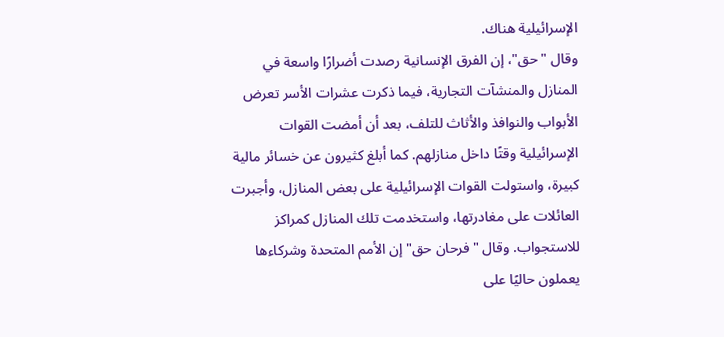الإسرائيلية هناك.
وقال "حق"، إن الفرق الإنسانية رصدت أضرارًا واسعة في المنازل والمنشآت التجارية، فيما ذكرت عشرات الأسر تعرض الأبواب والنوافذ والأثاث للتلف، بعد أن أمضت القوات الإسرائيلية وقتًا داخل منازلهم. كما أبلغ كثيرون عن خسائر مالية كبيرة، واستولت القوات الإسرائيلية على بعض المنازل، وأجبرت العائلات على مغادرتها، واستخدمت تلك المنازل كمراكز للاستجواب. وقال "فرحان حق" إن الأمم المتحدة وشركاءها يعملون حاليًا على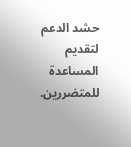حشد الدعم لتقديم المساعدة للمتضررين.